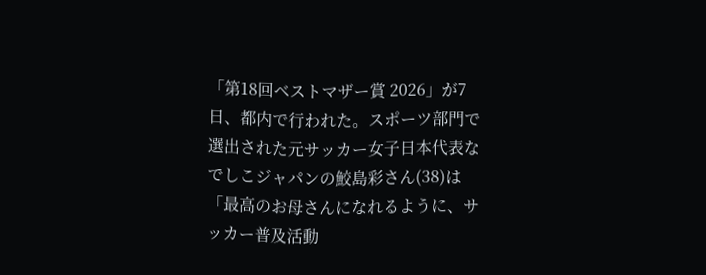「第18回ベストマザー賞 2026」が7日、都内で行われた。スポーツ部門で選出された元サッカー女子日本代表なでしこジャパンの鮫島彩さん(38)は「最高のお母さんになれるように、サッカー普及活動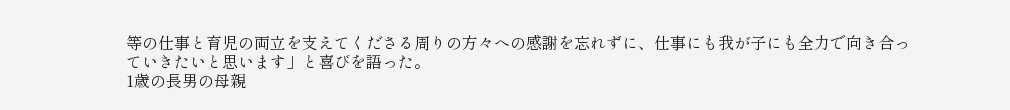等の仕事と育児の両立を支えてくださる周りの方々への感謝を忘れずに、仕事にも我が子にも全力で向き合っていきたいと思います」と喜びを語った。
1歳の長男の母親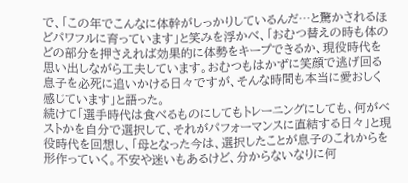で、「この年でこんなに体幹がしっかりしているんだ…と驚かされるほどパワフルに育っています」と笑みを浮かべ、「おむつ替えの時も体のどの部分を押さえれば効果的に体勢をキープできるか、現役時代を思い出しながら工夫しています。おむつもはかずに笑顔で逃げ回る息子を必死に追いかける日々ですが、そんな時間も本当に愛おしく感じています」と語った。
続けて「選手時代は食べるものにしてもトレーニングにしても、何がベストかを自分で選択して、それがパフォーマンスに直結する日々」と現役時代を回想し、「母となった今は、選択したことが息子のこれからを形作っていく。不安や迷いもあるけど、分からないなりに何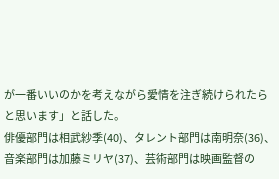が一番いいのかを考えながら愛情を注ぎ続けられたらと思います」と話した。
俳優部門は相武紗季(40)、タレント部門は南明奈(36)、音楽部門は加藤ミリヤ(37)、芸術部門は映画監督の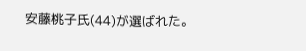安藤桃子氏(44)が選ばれた。